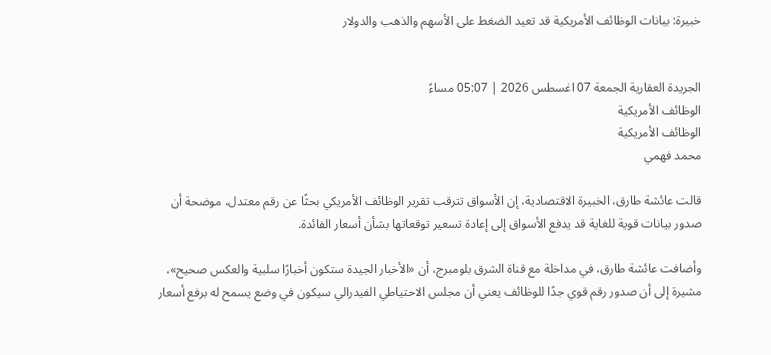خبيرة: بيانات الوظائف الأمريكية قد تعيد الضغط على الأسهم والذهب والدولار


الجريدة العقارية الجمعة 07 اغسطس 2026 | 05:07 مساءً
الوظائف الأمريكية
الوظائف الأمريكية
محمد فهمي

قالت عائشة طارق، الخبيرة الاقتصادية، إن الأسواق تترقب تقرير الوظائف الأمريكي بحثًا عن رقم معتدل، موضحة أن صدور بيانات قوية للغاية قد يدفع الأسواق إلى إعادة تسعير توقعاتها بشأن أسعار الفائدة.

وأضافت عائشة طارق، في مداخلة مع قناة الشرق بلومبرج، أن «الأخبار الجيدة ستكون أخبارًا سلبية والعكس صحيح»، مشيرة إلى أن صدور رقم قوي جدًا للوظائف يعني أن مجلس الاحتياطي الفيدرالي سيكون في وضع يسمح له برفع أسعار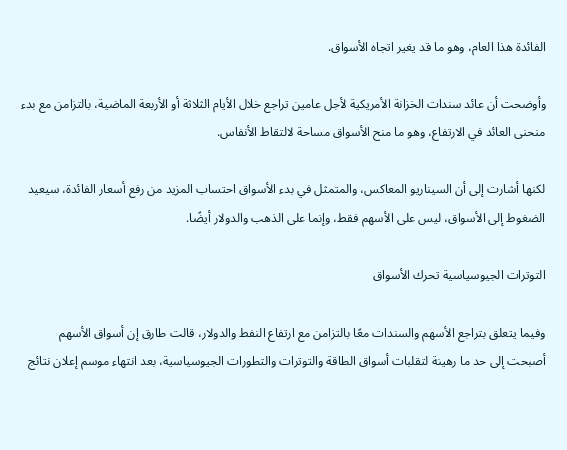الفائدة هذا العام، وهو ما قد يغير اتجاه الأسواق.

وأوضحت أن عائد سندات الخزانة الأمريكية لأجل عامين تراجع خلال الأيام الثلاثة أو الأربعة الماضية، بالتزامن مع بدء منحنى العائد في الارتفاع، وهو ما منح الأسواق مساحة لالتقاط الأنفاس.

لكنها أشارت إلى أن السيناريو المعاكس، والمتمثل في بدء الأسواق احتساب المزيد من رفع أسعار الفائدة، سيعيد الضغوط إلى الأسواق، ليس على الأسهم فقط، وإنما على الذهب والدولار أيضًا.

التوترات الجيوسياسية تحرك الأسواق

وفيما يتعلق بتراجع الأسهم والسندات معًا بالتزامن مع ارتفاع النفط والدولار، قالت طارق إن أسواق الأسهم أصبحت إلى حد ما رهينة لتقلبات أسواق الطاقة والتوترات والتطورات الجيوسياسية، بعد انتهاء موسم إعلان نتائج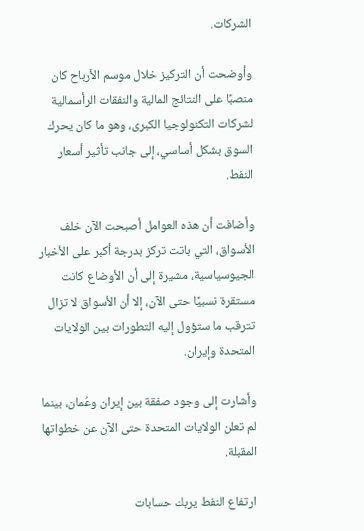الشركات.

وأوضحت أن التركيز خلال موسم الأرباح كان منصبًا على النتائج المالية والنفقات الرأسمالية لشركات التكنولوجيا الكبرى، وهو ما كان يحرك السوق بشكل أساسي، إلى جانب تأثير أسعار النفط.

وأضافت أن هذه العوامل أصبحت الآن خلف الأسواق، التي باتت تركز بدرجة أكبر على الأخبار الجيوسياسية، مشيرة إلى أن الأوضاع كانت مستقرة نسبيًا حتى الآن، إلا أن الأسواق لا تزال تترقب ما ستؤول إليه التطورات بين الولايات المتحدة وإيران.

وأشارت إلى وجود صفقة بين إيران وعُمان، بينما لم تعلن الولايات المتحدة حتى الآن عن خطواتها المقبلة.

ارتفاع النفط يربك حسابات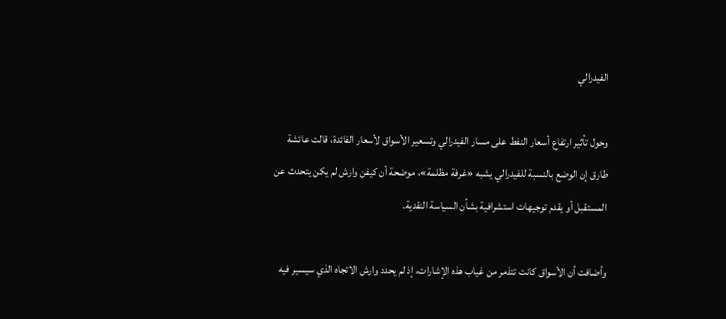الفيدرالي

وحول تأثير ارتفاع أسعار النفط على مسار الفيدرالي وتسعير الأسواق لأسعار الفائدة، قالت عائشة طارق إن الوضع بالنسبة للفيدرالي يشبه «غرفة مظلمة»، موضحة أن كيفن وارش لم يكن يتحدث عن المستقبل أو يقدم توجيهات استشرافية بشأن السياسة النقدية.

وأضافت أن الأسواق كانت تتذمر من غياب هذه الإشارات، إذ لم يحدد وارش الاتجاه الذي سيسير فيه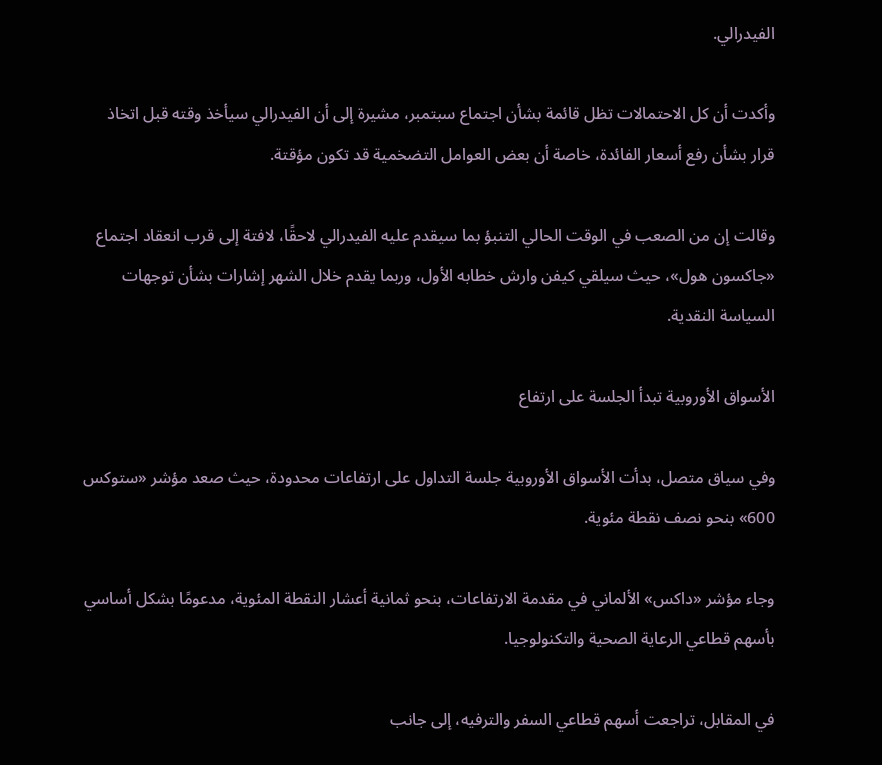الفيدرالي.

وأكدت أن كل الاحتمالات تظل قائمة بشأن اجتماع سبتمبر، مشيرة إلى أن الفيدرالي سيأخذ وقته قبل اتخاذ قرار بشأن رفع أسعار الفائدة، خاصة أن بعض العوامل التضخمية قد تكون مؤقتة.

وقالت إن من الصعب في الوقت الحالي التنبؤ بما سيقدم عليه الفيدرالي لاحقًا، لافتة إلى قرب انعقاد اجتماع «جاكسون هول»، حيث سيلقي كيفن وارش خطابه الأول، وربما يقدم خلال الشهر إشارات بشأن توجهات السياسة النقدية.

الأسواق الأوروبية تبدأ الجلسة على ارتفاع

وفي سياق متصل، بدأت الأسواق الأوروبية جلسة التداول على ارتفاعات محدودة، حيث صعد مؤشر «ستوكس 600» بنحو نصف نقطة مئوية.

وجاء مؤشر «داكس» الألماني في مقدمة الارتفاعات، بنحو ثمانية أعشار النقطة المئوية، مدعومًا بشكل أساسي بأسهم قطاعي الرعاية الصحية والتكنولوجيا.

في المقابل، تراجعت أسهم قطاعي السفر والترفيه، إلى جانب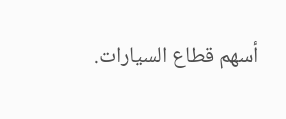أسهم قطاع السيارات.